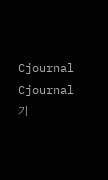Cjournal
Cjournal
기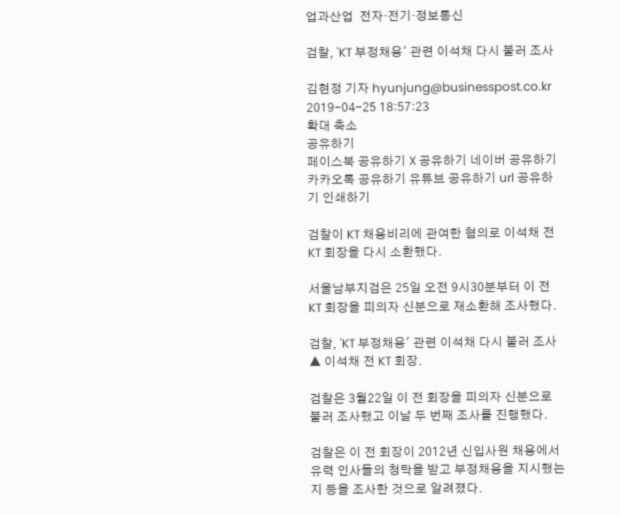업과산업  전자·전기·정보통신

검찰, 'KT 부정채용' 관련 이석채 다시 불러 조사

김현정 기자 hyunjung@businesspost.co.kr 2019-04-25 18:57:23
확대 축소
공유하기
페이스북 공유하기 X 공유하기 네이버 공유하기 카카오톡 공유하기 유튜브 공유하기 url 공유하기 인쇄하기

검찰이 KT 채용비리에 관여한 혐의로 이석채 전 KT 회장을 다시 소환했다.

서울남부지검은 25일 오전 9시30분부터 이 전 KT 회장을 피의자 신분으로 재소환해 조사했다.

검찰, 'KT 부정채용' 관련 이석채 다시 불러 조사
▲ 이석채 전 KT 회장.

검찰은 3월22일 이 전 회장을 피의자 신분으로 불러 조사했고 이날 두 번째 조사를 진행했다.

검찰은 이 전 회장이 2012년 신입사원 채용에서 유력 인사들의 청탁을 받고 부정채용을 지시했는지 등을 조사한 것으로 알려졌다.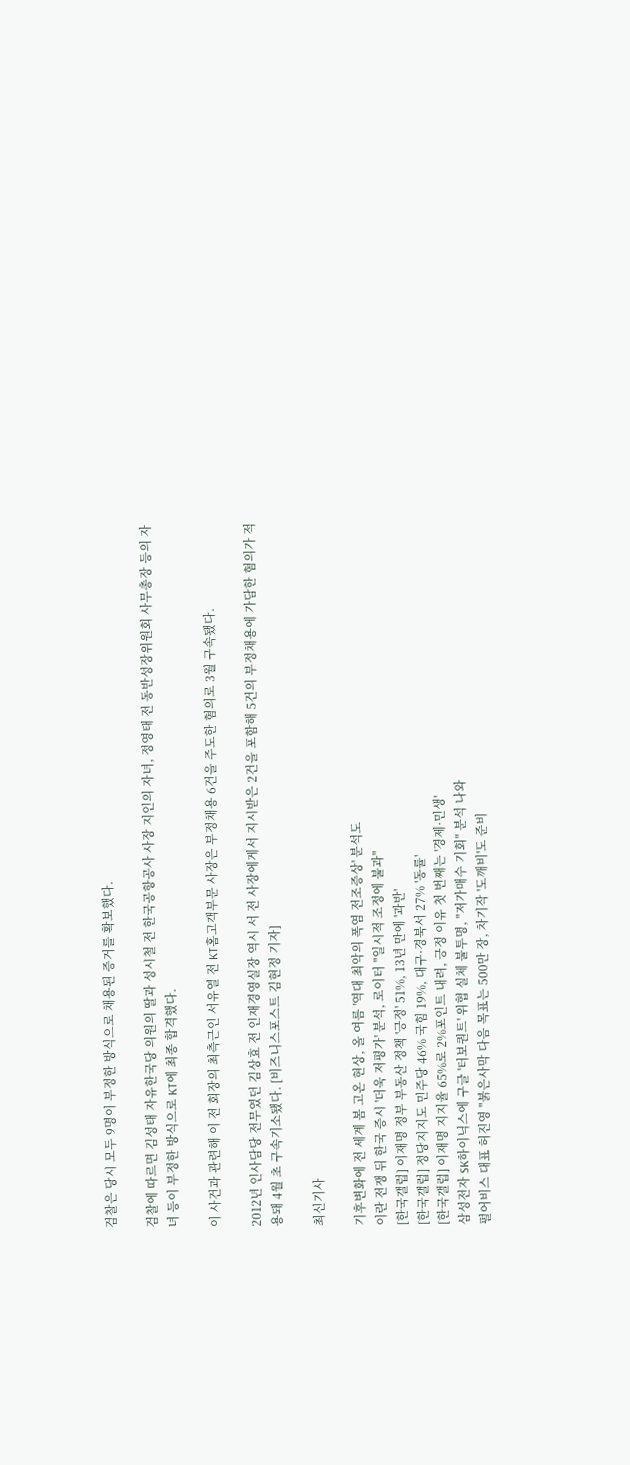검찰은 당시 모두 9명이 부정한 방식으로 채용된 증거를 확보했다.

검찰에 따르면 김성태 자유한국당 의원의 딸과 성시철 전 한국공항공사 사장 지인의 자녀, 정영태 전 동반성장위원회 사무총장 등의 자녀 등이 부정한 방식으로 KT에 최종 합격했다.

이 사건과 관련해 이 전 회장의 최측근인 서유열 전 KT홈고객부문 사장은 부정채용 6건을 주도한 혐의로 3월 구속됐다.

2012년 인사담당 전무였던 김상효 전 인재경영실장 역시 서 전 사장에게서 지시받은 2건을 포함해 5건의 부정채용에 가담한 혐의가 적용돼 4월 초 구속기소됐다. [비즈니스포스트 김현정 기자]

최신기사

기후변화에 전 세계 봄 고온 현상, 올 여름 '역대 최악의 폭염 전조증상' 분석도
이란 전쟁 뒤 한국 증시 '더욱 저평가' 분석, 로이터 "일시적 조정에 불과"
[한국갤럽] 이재명 정부 부동산 정책 '긍정' 51%, 13년 만에 '과반'
[한국갤럽] 정당지지도 민주당 46% 국힘 19%, 대구·경북서 27% '동률'
[한국갤럽] 이재명 지지율 65%로 2%포인트 내려, 긍정 이유 첫 번째는 '경제·민생'
삼성전자 SK하이닉스에 구글 '터보퀀트' 위협 실체 불투명, "저가매수 기회" 분석 나와
펄어비스 대표 허진영 "붉은사막 다음 목표는 500만 장, 차기작 '도깨비'도 준비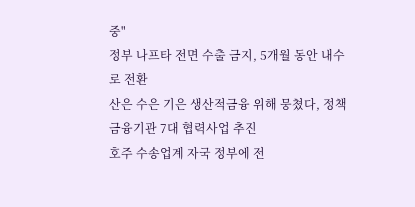중"
정부 나프타 전면 수출 금지, 5개월 동안 내수로 전환
산은 수은 기은 생산적금융 위해 뭉쳤다, 정책금융기관 7대 협력사업 추진
호주 수송업계 자국 정부에 전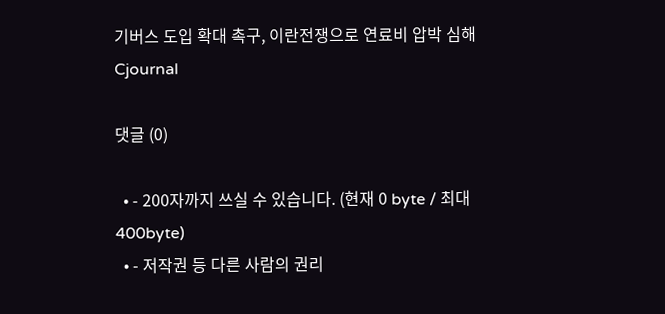기버스 도입 확대 촉구, 이란전쟁으로 연료비 압박 심해
Cjournal

댓글 (0)

  • - 200자까지 쓰실 수 있습니다. (현재 0 byte / 최대 400byte)
  • - 저작권 등 다른 사람의 권리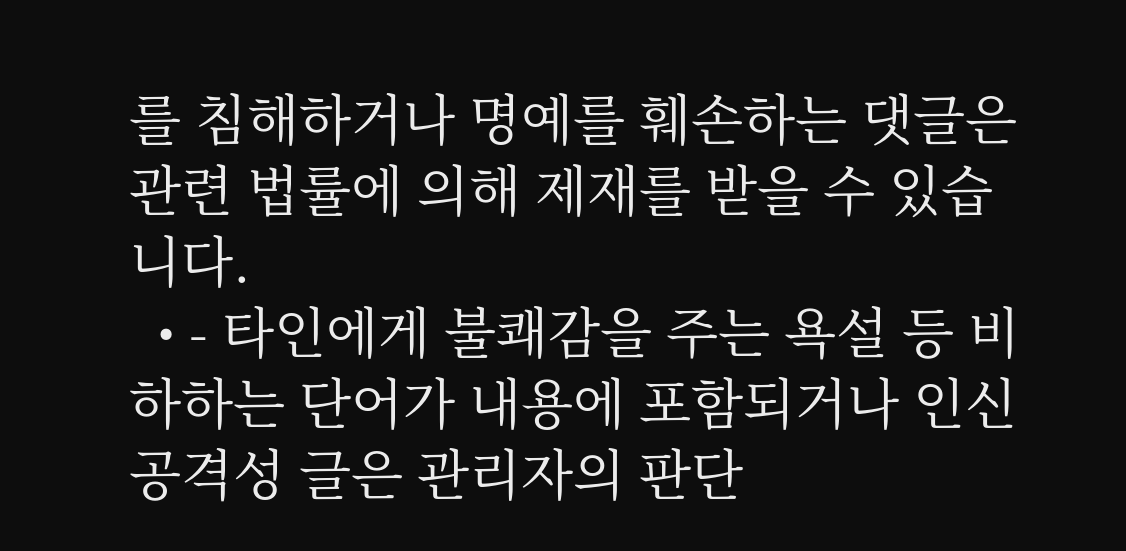를 침해하거나 명예를 훼손하는 댓글은 관련 법률에 의해 제재를 받을 수 있습니다.
  • - 타인에게 불쾌감을 주는 욕설 등 비하하는 단어가 내용에 포함되거나 인신공격성 글은 관리자의 판단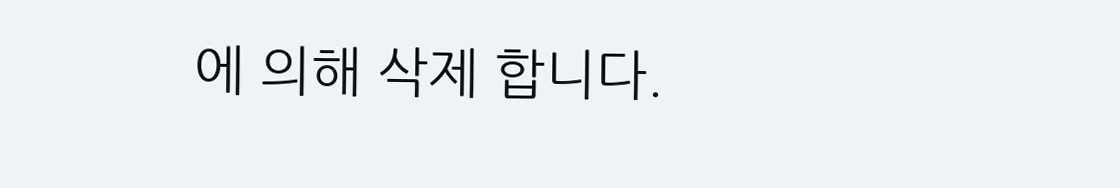에 의해 삭제 합니다.